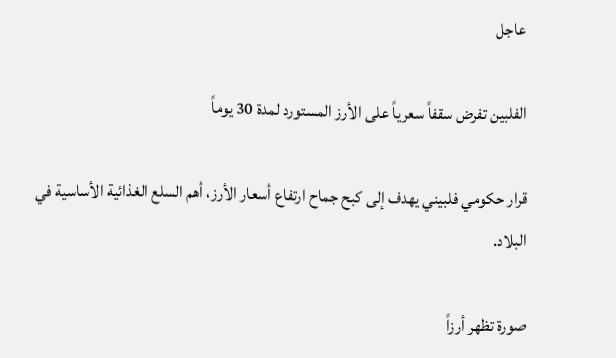عاجل

الفلبين تفرض سقفاً سعرياً على الأرز المستورد لمدة 30 يوماً

قرار حكومي فلبيني يهدف إلى كبح جماح ارتفاع أسعار الأرز، أهم السلع الغذائية الأساسية في البلاد.

صورة تظهر أرزاً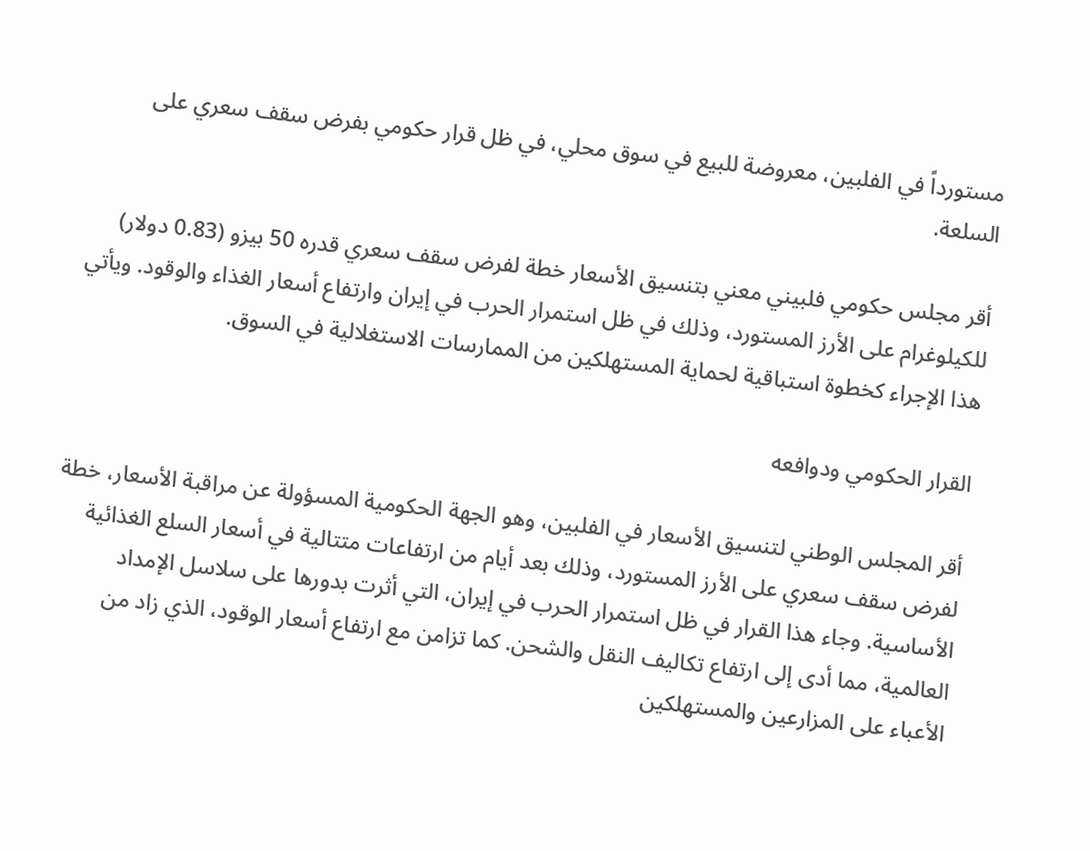مستورداً في الفلبين، معروضة للبيع في سوق محلي، في ظل قرار حكومي بفرض سقف سعري على السلعة.

أقر مجلس حكومي فلبيني معني بتنسيق الأسعار خطة لفرض سقف سعري قدره 50 بيزو (0.83 دولار) للكيلوغرام على الأرز المستورد، وذلك في ظل استمرار الحرب في إيران وارتفاع أسعار الغذاء والوقود. ويأتي هذا الإجراء كخطوة استباقية لحماية المستهلكين من الممارسات الاستغلالية في السوق.

القرار الحكومي ودوافعه

أقر المجلس الوطني لتنسيق الأسعار في الفلبين، وهو الجهة الحكومية المسؤولة عن مراقبة الأسعار، خطة لفرض سقف سعري على الأرز المستورد، وذلك بعد أيام من ارتفاعات متتالية في أسعار السلع الغذائية الأساسية. وجاء هذا القرار في ظل استمرار الحرب في إيران، التي أثرت بدورها على سلاسل الإمداد العالمية، مما أدى إلى ارتفاع تكاليف النقل والشحن. كما تزامن مع ارتفاع أسعار الوقود، الذي زاد من الأعباء على المزارعين والمستهلكين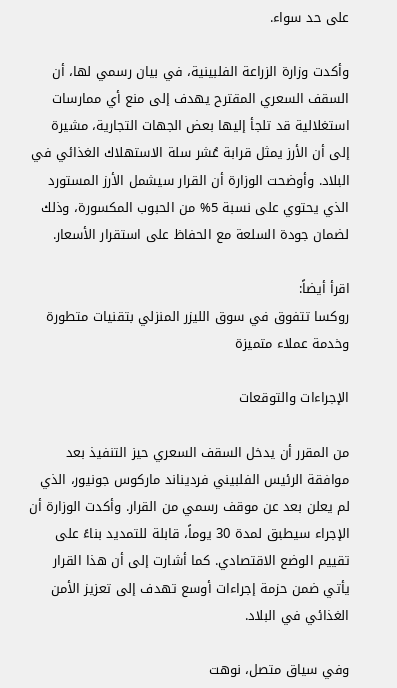على حد سواء.

وأكدت وزارة الزراعة الفلبينية، في بيان رسمي لها، أن السقف السعري المقترح يهدف إلى منع أي ممارسات استغلالية قد تلجأ إليها بعض الجهات التجارية، مشيرة إلى أن الأرز يمثل قرابة عُشر سلة الاستهلاك الغذائي في البلاد. وأوضحت الوزارة أن القرار سيشمل الأرز المستورد الذي يحتوي على نسبة 5% من الحبوب المكسورة، وذلك لضمان جودة السلعة مع الحفاظ على استقرار الأسعار.

اقرأ أيضاً:
روكسا تتفوق في سوق الليزر المنزلي بتقنيات متطورة وخدمة عملاء متميزة

الإجراءات والتوقعات

من المقرر أن يدخل السقف السعري حيز التنفيذ بعد موافقة الرئيس الفلبيني فرديناند ماركوس جونيور، الذي لم يعلن بعد عن موقف رسمي من القرار. وأكدت الوزارة أن الإجراء سيطبق لمدة 30 يوماً، قابلة للتمديد بناءً على تقييم الوضع الاقتصادي. كما أشارت إلى أن هذا القرار يأتي ضمن حزمة إجراءات أوسع تهدف إلى تعزيز الأمن الغذائي في البلاد.

وفي سياق متصل، نوهت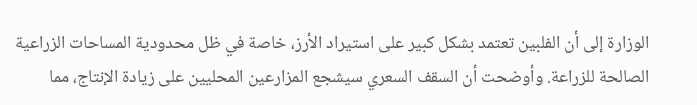الوزارة إلى أن الفلبين تعتمد بشكل كبير على استيراد الأرز، خاصة في ظل محدودية المساحات الزراعية الصالحة للزراعة. وأوضحت أن السقف السعري سيشجع المزارعين المحليين على زيادة الإنتاج، مما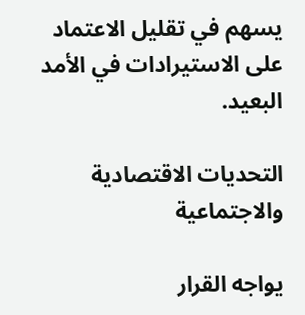يسهم في تقليل الاعتماد على الاستيرادات في الأمد البعيد.

التحديات الاقتصادية والاجتماعية

يواجه القرار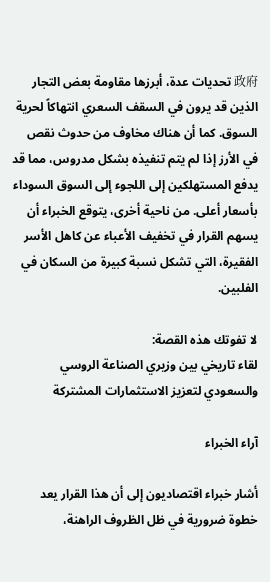政府 تحديات عدة، أبرزها مقاومة بعض التجار الذين قد يرون في السقف السعري انتهاكاً لحرية السوق. كما أن هناك مخاوف من حدوث نقص في الأرز إذا لم يتم تنفيذه بشكل مدروس، مما قد يدفع المستهلكين إلى اللجوء إلى السوق السوداء بأسعار أعلى. من ناحية أخرى، يتوقع الخبراء أن يسهم القرار في تخفيف الأعباء عن كاهل الأسر الفقيرة، التي تشكل نسبة كبيرة من السكان في الفلبين.

لا تفوتك هذه القصة:
لقاء تاريخي بين وزيري الصناعة الروسي والسعودي لتعزيز الاستثمارات المشتركة

آراء الخبراء

أشار خبراء اقتصاديون إلى أن هذا القرار يعد خطوة ضرورية في ظل الظروف الراهنة،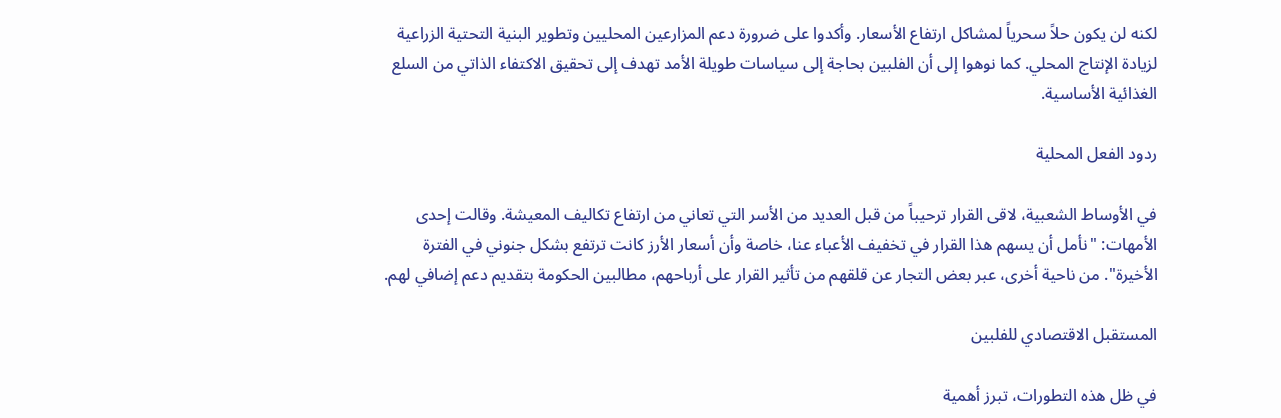لكنه لن يكون حلاً سحرياً لمشاكل ارتفاع الأسعار. وأكدوا على ضرورة دعم المزارعين المحليين وتطوير البنية التحتية الزراعية لزيادة الإنتاج المحلي. كما نوهوا إلى أن الفلبين بحاجة إلى سياسات طويلة الأمد تهدف إلى تحقيق الاكتفاء الذاتي من السلع الغذائية الأساسية.

ردود الفعل المحلية

في الأوساط الشعبية، لاقى القرار ترحيباً من قبل العديد من الأسر التي تعاني من ارتفاع تكاليف المعيشة. وقالت إحدى الأمهات: "نأمل أن يسهم هذا القرار في تخفيف الأعباء عنا، خاصة وأن أسعار الأرز كانت ترتفع بشكل جنوني في الفترة الأخيرة". من ناحية أخرى، عبر بعض التجار عن قلقهم من تأثير القرار على أرباحهم، مطالبين الحكومة بتقديم دعم إضافي لهم.

المستقبل الاقتصادي للفلبين

في ظل هذه التطورات، تبرز أهمية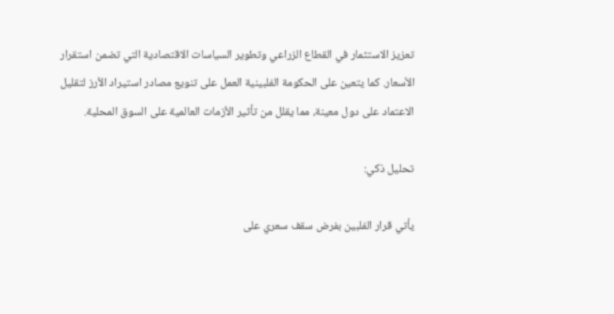تعزيز الاستثمار في القطاع الزراعي وتطوير السياسات الاقتصادية التي تضمن استقرار الأسعار. كما يتعين على الحكومة الفلبينية العمل على تنويع مصادر استيراد الأرز لتقليل الاعتماد على دول معينة، مما يقلل من تأثير الأزمات العالمية على السوق المحلية.

تحليل ذكي:

يأتي قرار الفلبين بفرض سقف سعري على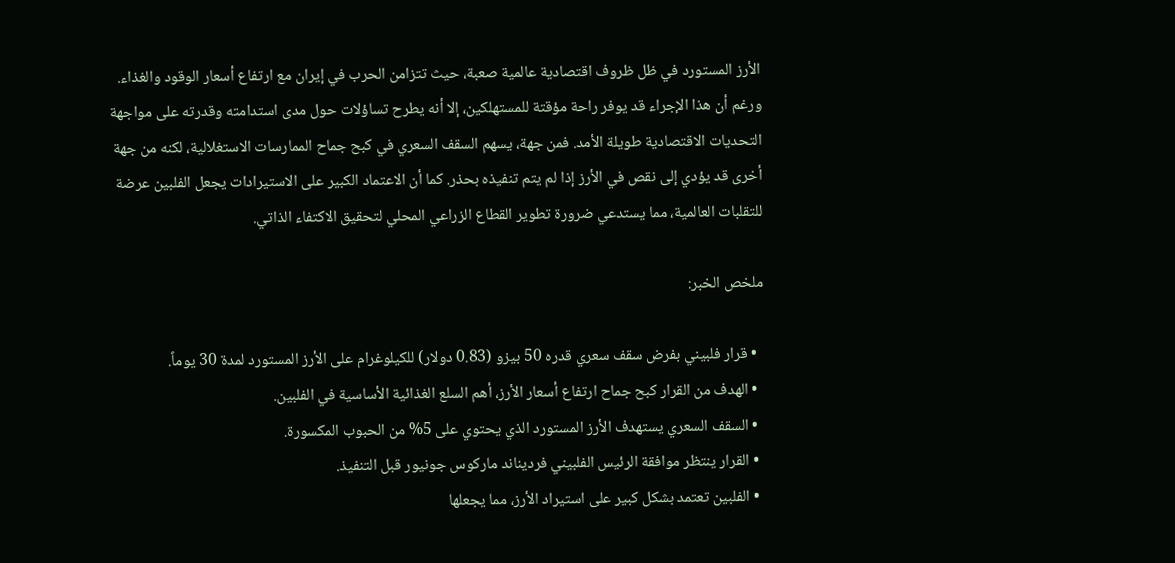الأرز المستورد في ظل ظروف اقتصادية عالمية صعبة، حيث تتزامن الحرب في إيران مع ارتفاع أسعار الوقود والغذاء. ورغم أن هذا الإجراء قد يوفر راحة مؤقتة للمستهلكين، إلا أنه يطرح تساؤلات حول مدى استدامته وقدرته على مواجهة التحديات الاقتصادية طويلة الأمد. فمن جهة، يسهم السقف السعري في كبح جماح الممارسات الاستغلالية، لكنه من جهة أخرى قد يؤدي إلى نقص في الأرز إذا لم يتم تنفيذه بحذر. كما أن الاعتماد الكبير على الاستيرادات يجعل الفلبين عرضة للتقلبات العالمية، مما يستدعي ضرورة تطوير القطاع الزراعي المحلي لتحقيق الاكتفاء الذاتي.

ملخص الخبر:

  • قرار فلبيني بفرض سقف سعري قدره 50 بيزو (0.83 دولار) للكيلوغرام على الأرز المستورد لمدة 30 يوماً.
  • الهدف من القرار كبح جماح ارتفاع أسعار الأرز، أهم السلع الغذائية الأساسية في الفلبين.
  • السقف السعري يستهدف الأرز المستورد الذي يحتوي على 5% من الحبوب المكسورة.
  • القرار ينتظر موافقة الرئيس الفلبيني فرديناند ماركوس جونيور قبل التنفيذ.
  • الفلبين تعتمد بشكل كبير على استيراد الأرز، مما يجعلها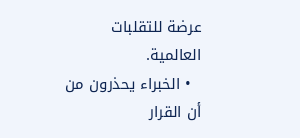عرضة للتقلبات العالمية.
  • الخبراء يحذرون من أن القرار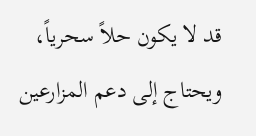قد لا يكون حلاً سحرياً، ويحتاج إلى دعم المزارعين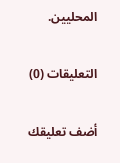المحليين.

التعليقات (0)

أضف تعليقك